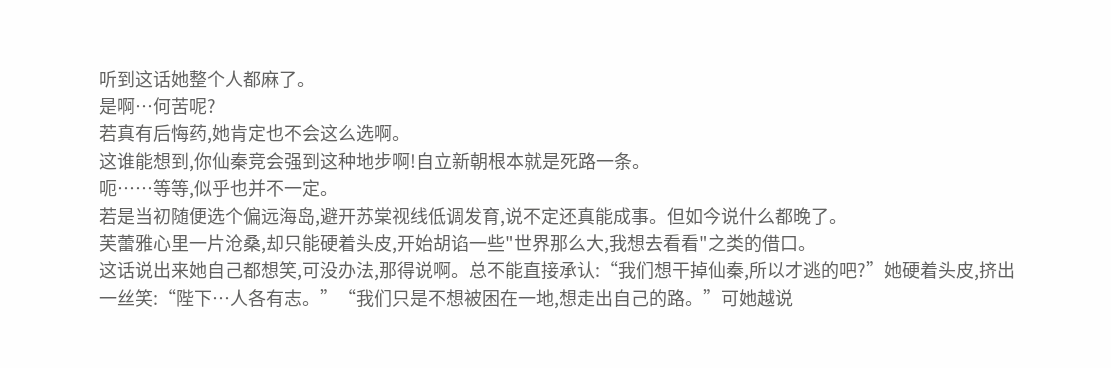听到这话她整个人都麻了。
是啊…何苦呢?
若真有后悔药,她肯定也不会这么选啊。
这谁能想到,你仙秦竞会强到这种地步啊!自立新朝根本就是死路一条。
呃……等等,似乎也并不一定。
若是当初随便选个偏远海岛,避开苏棠视线低调发育,说不定还真能成事。但如今说什么都晚了。
芙蕾雅心里一片沧桑,却只能硬着头皮,开始胡谄一些"世界那么大,我想去看看"之类的借口。
这话说出来她自己都想笑,可没办法,那得说啊。总不能直接承认:“我们想干掉仙秦,所以才逃的吧?”她硬着头皮,挤出一丝笑:“陛下…人各有志。”“我们只是不想被困在一地,想走出自己的路。”可她越说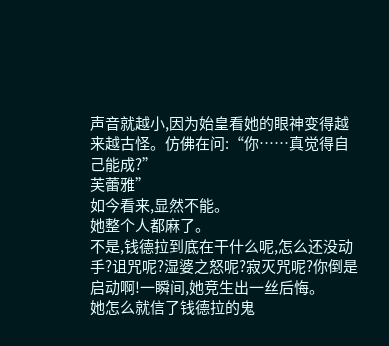声音就越小,因为始皇看她的眼神变得越来越古怪。仿佛在问:“你……真觉得自己能成?”
芙蕾雅”
如今看来,显然不能。
她整个人都麻了。
不是,钱德拉到底在干什么呢,怎么还没动手?诅咒呢?湿婆之怒呢?寂灭咒呢?你倒是启动啊!一瞬间,她竞生出一丝后悔。
她怎么就信了钱德拉的鬼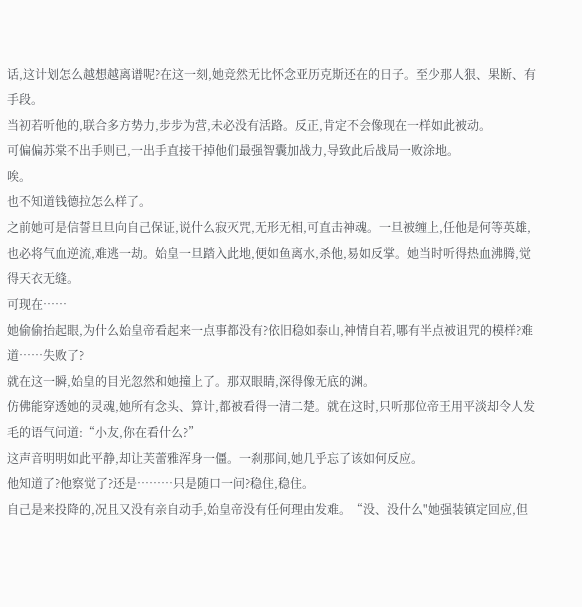话,这计划怎么越想越离谱呢?在这一刻,她竞然无比怀念亚历克斯还在的日子。至少那人狠、果断、有手段。
当初若听他的,联合多方势力,步步为营,未必没有活路。反正,肯定不会像现在一样如此被动。
可偏偏苏棠不出手则已,一出手直接干掉他们最强智囊加战力,导致此后战局一败涂地。
唉。
也不知道钱德拉怎么样了。
之前她可是信誓旦旦向自己保证,说什么寂灭咒,无形无相,可直击神魂。一旦被缠上,任他是何等英雄,也必将气血逆流,难逃一劫。始皇一旦踏入此地,便如鱼离水,杀他,易如反掌。她当时听得热血沸腾,觉得天衣无缝。
可现在……
她偷偷抬起眼,为什么始皇帝看起来一点事都没有?依旧稳如泰山,神情自若,哪有半点被诅咒的模样?难道……失败了?
就在这一瞬,始皇的目光忽然和她撞上了。那双眼睛,深得像无底的渊。
仿佛能穿透她的灵魂,她所有念头、算计,都被看得一清二楚。就在这时,只听那位帝王用平淡却令人发毛的语气问道:“小友,你在看什么?”
这声音明明如此平静,却让芙蕾雅浑身一僵。一刹那间,她几乎忘了该如何反应。
他知道了?他察觉了?还是………只是随口一问?稳住,稳住。
自己是来投降的,况且又没有亲自动手,始皇帝没有任何理由发难。“没、没什么"她强装镇定回应,但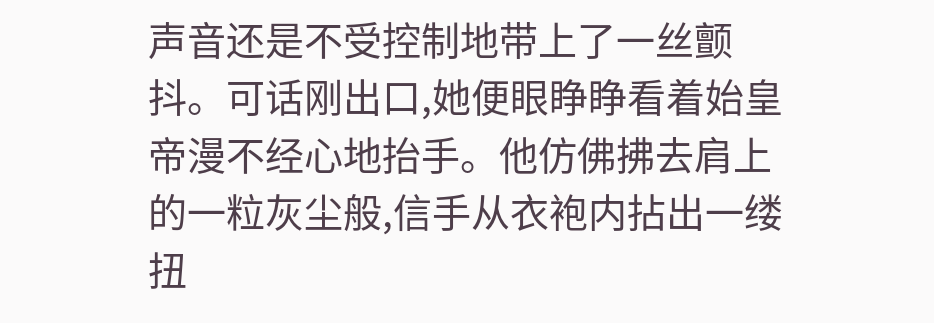声音还是不受控制地带上了一丝颤抖。可话刚出口,她便眼睁睁看着始皇帝漫不经心地抬手。他仿佛拂去肩上的一粒灰尘般,信手从衣袍内拈出一缕扭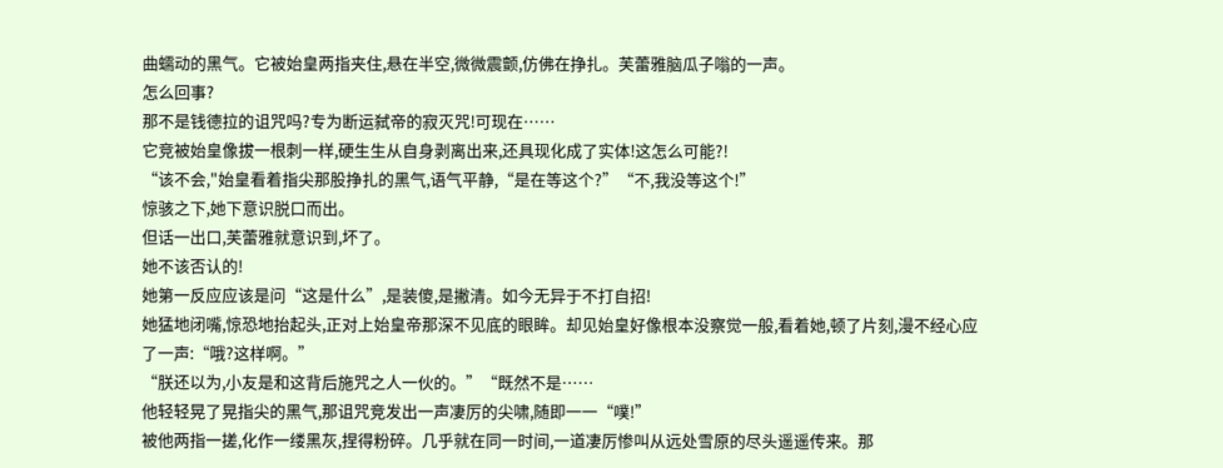曲蠕动的黑气。它被始皇两指夹住,悬在半空,微微震颤,仿佛在挣扎。芙蕾雅脑瓜子嗡的一声。
怎么回事?
那不是钱德拉的诅咒吗?专为断运弑帝的寂灭咒!可现在……
它竞被始皇像拔一根刺一样,硬生生从自身剥离出来,还具现化成了实体!这怎么可能?!
“该不会,"始皇看着指尖那股挣扎的黑气,语气平静,“是在等这个?”“不,我没等这个!”
惊骇之下,她下意识脱口而出。
但话一出口,芙蕾雅就意识到,坏了。
她不该否认的!
她第一反应应该是问“这是什么”,是装傻,是撇清。如今无异于不打自招!
她猛地闭嘴,惊恐地抬起头,正对上始皇帝那深不见底的眼眸。却见始皇好像根本没察觉一般,看着她,顿了片刻,漫不经心应了一声:“哦?这样啊。”
“朕还以为,小友是和这背后施咒之人一伙的。”“既然不是……
他轻轻晃了晃指尖的黑气,那诅咒竞发出一声凄厉的尖啸,随即一一“噗!”
被他两指一搓,化作一缕黑灰,捏得粉碎。几乎就在同一时间,一道凄厉惨叫从远处雪原的尽头遥遥传来。那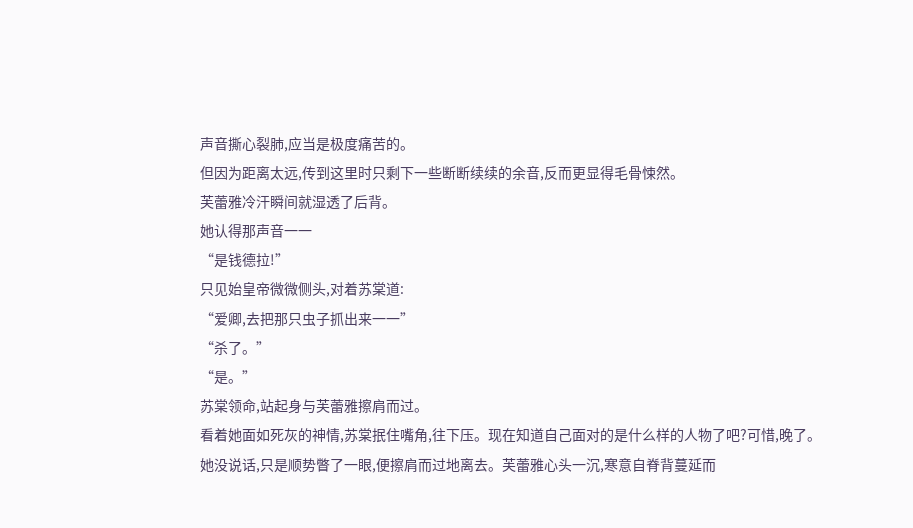声音撕心裂肺,应当是极度痛苦的。
但因为距离太远,传到这里时只剩下一些断断续续的余音,反而更显得毛骨悚然。
芙蕾雅冷汗瞬间就湿透了后背。
她认得那声音一一
“是钱德拉!”
只见始皇帝微微侧头,对着苏棠道:
“爱卿,去把那只虫子抓出来一一”
“杀了。”
“是。”
苏棠领命,站起身与芙蕾雅擦肩而过。
看着她面如死灰的神情,苏棠抿住嘴角,往下压。现在知道自己面对的是什么样的人物了吧?可惜,晚了。
她没说话,只是顺势瞥了一眼,便擦肩而过地离去。芙蕾雅心头一沉,寒意自脊背蔓延而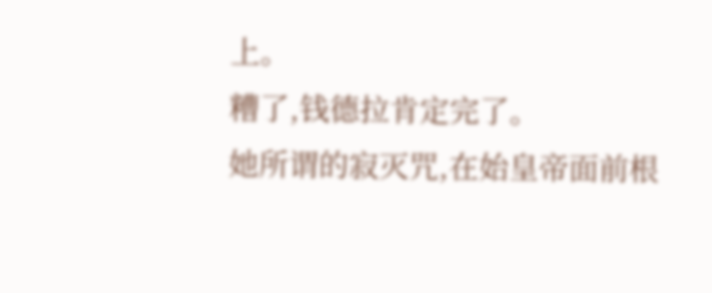上。
糟了,钱德拉肯定完了。
她所谓的寂灭咒,在始皇帝面前根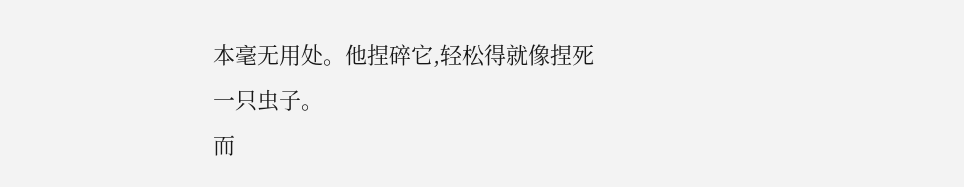本毫无用处。他捏碎它,轻松得就像捏死一只虫子。
而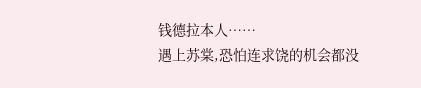钱德拉本人……
遇上苏棠,恐怕连求饶的机会都没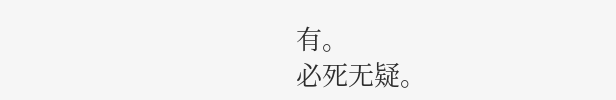有。
必死无疑。